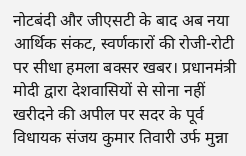नोटबंदी और जीएसटी के बाद अब नया आर्थिक संकट, स्वर्णकारों की रोजी-रोटी पर सीधा हमला बक्सर खबर। प्रधानमंत्री मोदी द्वारा देशवासियों से सोना नहीं खरीदने की अपील पर सदर के पूर्व विधायक संजय कुमार तिवारी उर्फ मुन्ना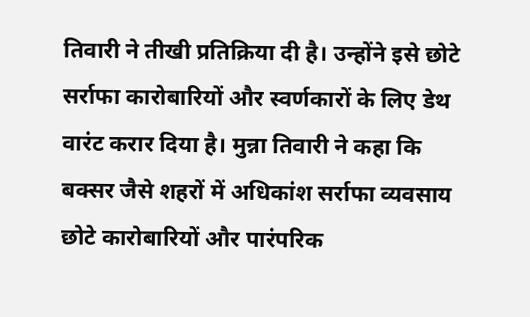तिवारी ने तीखी प्रतिक्रिया दी है। उन्होंने इसे छोटे सर्राफा कारोबारियों और स्वर्णकारों के लिए डेथ वारंट करार दिया है। मुन्ना तिवारी ने कहा कि बक्सर जैसे शहरों में अधिकांश सर्राफा व्यवसाय छोटे कारोबारियों और पारंपरिक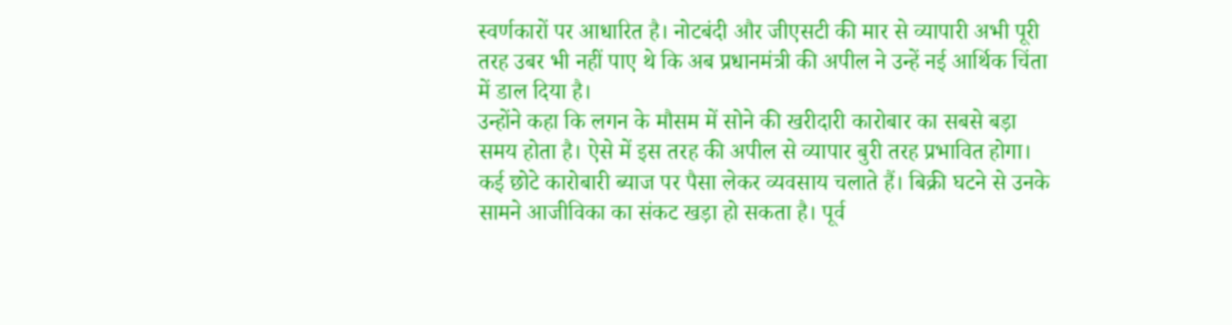स्वर्णकारों पर आधारित है। नोटबंदी और जीएसटी की मार से व्यापारी अभी पूरी तरह उबर भी नहीं पाए थे कि अब प्रधानमंत्री की अपील ने उन्हें नई आर्थिक चिंता में डाल दिया है।
उन्होंने कहा कि लगन के मौसम में सोने की खरीदारी कारोबार का सबसे बड़ा समय होता है। ऐसे में इस तरह की अपील से व्यापार बुरी तरह प्रभावित होगा। कई छोटे कारोबारी ब्याज पर पैसा लेकर व्यवसाय चलाते हैं। बिक्री घटने से उनके सामने आजीविका का संकट खड़ा हो सकता है। पूर्व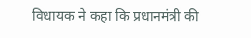विधायक ने कहा कि प्रधानमंत्री की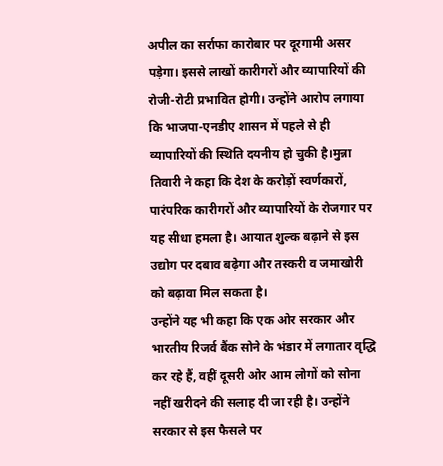अपील का सर्राफा कारोबार पर दूरगामी असर पड़ेगा। इससे लाखों कारीगरों और व्यापारियों की रोजी-रोटी प्रभावित होगी। उन्होंने आरोप लगाया कि भाजपा-एनडीए शासन में पहले से ही व्यापारियों की स्थिति दयनीय हो चुकी है।मुन्ना तिवारी ने कहा कि देश के करोड़ों स्वर्णकारों, पारंपरिक कारीगरों और व्यापारियों के रोजगार पर यह सीधा हमला है। आयात शुल्क बढ़ाने से इस उद्योग पर दबाव बढ़ेगा और तस्करी व जमाखोरी को बढ़ावा मिल सकता है।
उन्होंने यह भी कहा कि एक ओर सरकार और भारतीय रिजर्व बैंक सोने के भंडार में लगातार वृद्धि कर रहे हैं, वहीं दूसरी ओर आम लोगों को सोना नहीं खरीदने की सलाह दी जा रही है। उन्होंने सरकार से इस फैसले पर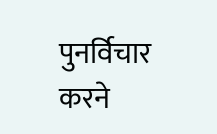पुनर्विचार करने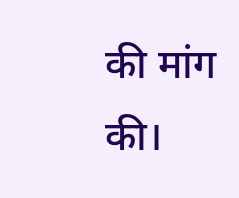की मांग की।